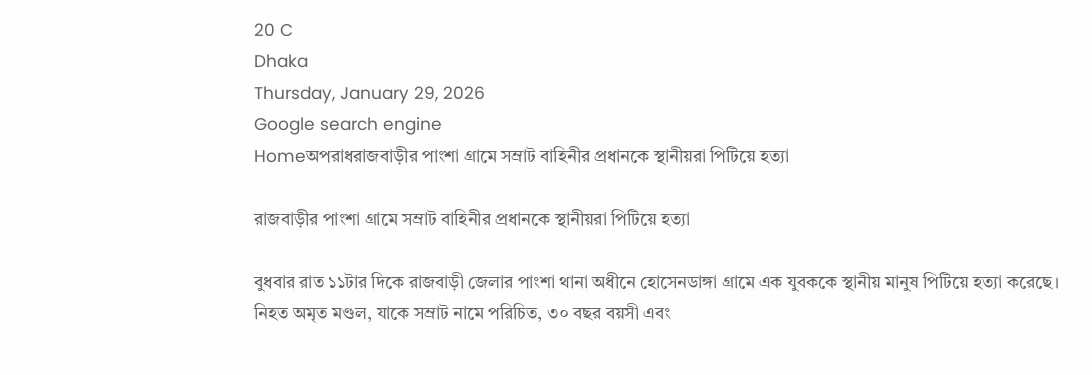20 C
Dhaka
Thursday, January 29, 2026
Google search engine
Homeঅপরাধরাজবাড়ীর পাংশা গ্রামে সম্রাট বাহিনীর প্রধানকে স্থানীয়রা পিটিয়ে হত্যা

রাজবাড়ীর পাংশা গ্রামে সম্রাট বাহিনীর প্রধানকে স্থানীয়রা পিটিয়ে হত্যা

বুধবার রাত ১১টার দিকে রাজবাড়ী জেলার পাংশা থানা অধীনে হোসেনডাঙ্গা গ্রামে এক যুবককে স্থানীয় মানুষ পিটিয়ে হত্যা করেছে। নিহত অমৃত মণ্ডল, যাকে সম্রাট নামে পরিচিত, ৩০ বছর বয়সী এবং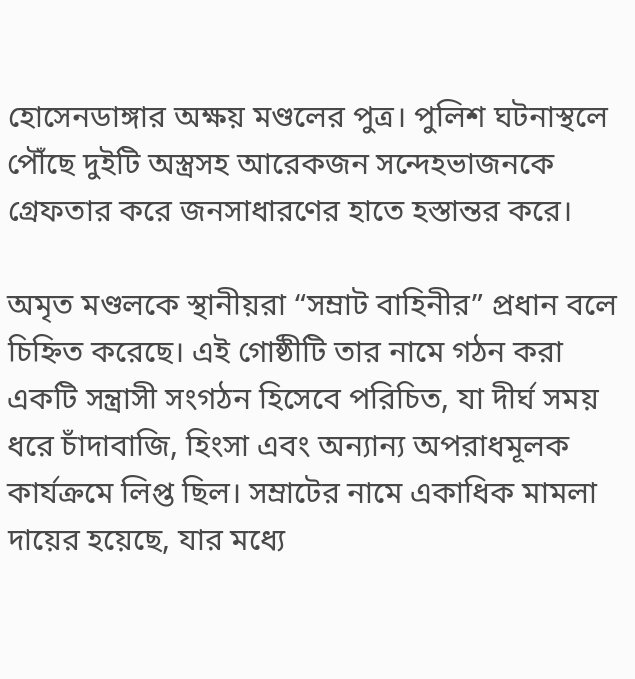হোসেনডাঙ্গার অক্ষয় মণ্ডলের পুত্র। পুলিশ ঘটনাস্থলে পৌঁছে দুইটি অস্ত্রসহ আরেকজন সন্দেহভাজনকে গ্রেফতার করে জনসাধারণের হাতে হস্তান্তর করে।

অমৃত মণ্ডলকে স্থানীয়রা “সম্রাট বাহিনীর” প্রধান বলে চিহ্নিত করেছে। এই গোষ্ঠীটি তার নামে গঠন করা একটি সন্ত্রাসী সংগঠন হিসেবে পরিচিত, যা দীর্ঘ সময় ধরে চাঁদাবাজি, হিংসা এবং অন্যান্য অপরাধমূলক কার্যক্রমে লিপ্ত ছিল। সম্রাটের নামে একাধিক মামলা দায়ের হয়েছে, যার মধ্যে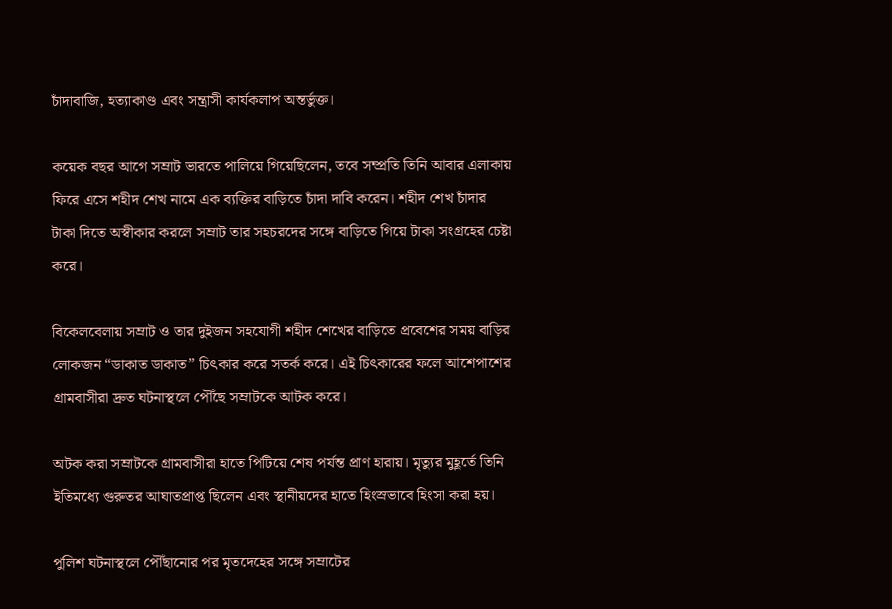চাঁদাবাজি, হত্যাকাণ্ড এবং সন্ত্রাসী কার্যকলাপ অন্তর্ভুক্ত।

কয়েক বছর আগে সম্রাট ভারতে পালিয়ে গিয়েছিলেন, তবে সম্প্রতি তিনি আবার এলাকায় ফিরে এসে শহীদ শেখ নামে এক ব্যক্তির বাড়িতে চাঁদা দাবি করেন। শহীদ শেখ চাঁদার টাকা দিতে অস্বীকার করলে সম্রাট তার সহচরদের সঙ্গে বাড়িতে গিয়ে টাকা সংগ্রহের চেষ্টা করে।

বিকেলবেলায় সম্রাট ও তার দুইজন সহযোগী শহীদ শেখের বাড়িতে প্রবেশের সময় বাড়ির লোকজন “ডাকাত ডাকাত” চিৎকার করে সতর্ক করে। এই চিৎকারের ফলে আশেপাশের গ্রামবাসীরা দ্রুত ঘটনাস্থলে পৌঁছে সম্রাটকে আটক করে।

অটক করা সম্রাটকে গ্রামবাসীরা হাতে পিটিয়ে শেষ পর্যন্ত প্রাণ হারায়। মৃত্যুর মুহূর্তে তিনি ইতিমধ্যে গুরুতর আঘাতপ্রাপ্ত ছিলেন এবং স্থানীয়দের হাতে হিংস্রভাবে হিংসা করা হয়।

পুলিশ ঘটনাস্থলে পৌঁছানোর পর মৃতদেহের সঙ্গে সম্রাটের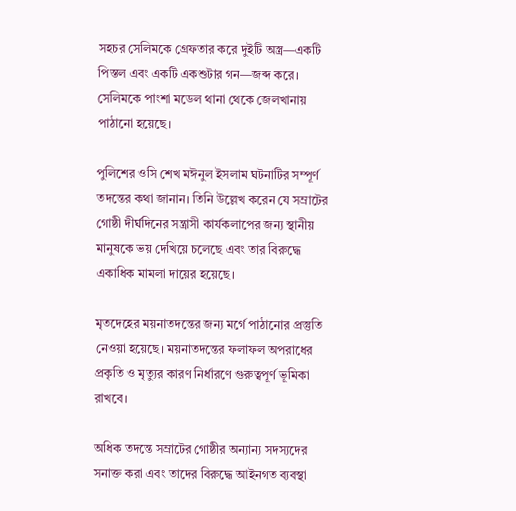সহচর সেলিমকে গ্রেফতার করে দুইটি অস্ত্র—একটি পিস্তল এবং একটি একশুটার গন—জব্দ করে। সেলিমকে পাংশা মডেল থানা থেকে জেলখানায় পাঠানো হয়েছে।

পুলিশের ওসি শেখ মঈনুল ইসলাম ঘটনাটির সম্পূর্ণ তদন্তের কথা জানান। তিনি উল্লেখ করেন যে সম্রাটের গোষ্ঠী দীর্ঘদিনের সন্ত্রাসী কার্যকলাপের জন্য স্থানীয় মানুষকে ভয় দেখিয়ে চলেছে এবং তার বিরুদ্ধে একাধিক মামলা দায়ের হয়েছে।

মৃতদেহের ময়নাতদন্তের জন্য মর্গে পাঠানোর প্রস্তুতি নেওয়া হয়েছে। ময়নাতদন্তের ফলাফল অপরাধের প্রকৃতি ও মৃত্যুর কারণ নির্ধারণে গুরুত্বপূর্ণ ভূমিকা রাখবে।

অধিক তদন্তে সম্রাটের গোষ্ঠীর অন্যান্য সদস্যদের সনাক্ত করা এবং তাদের বিরুদ্ধে আইনগত ব্যবস্থা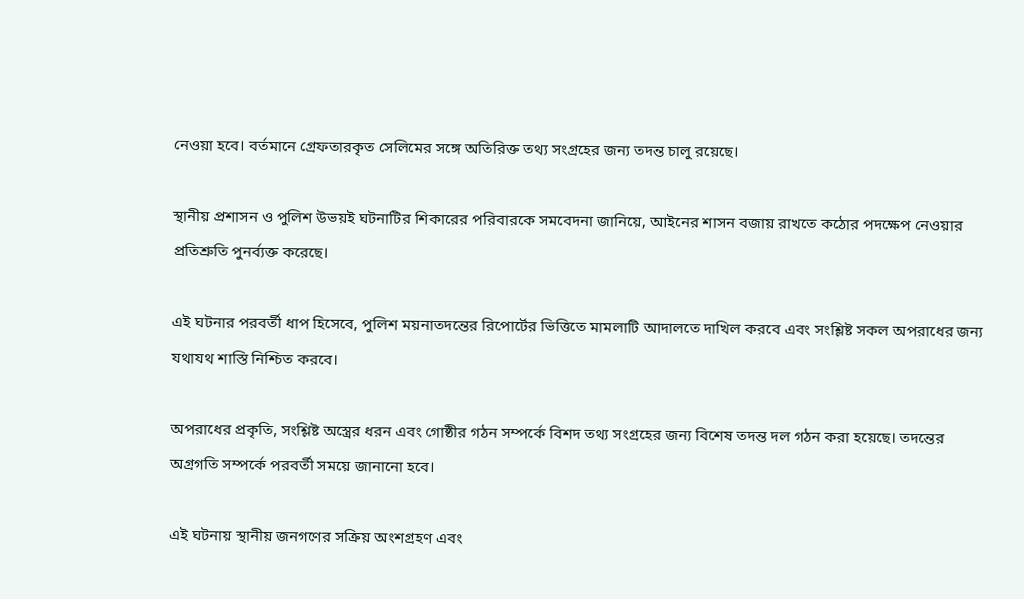নেওয়া হবে। বর্তমানে গ্রেফতারকৃত সেলিমের সঙ্গে অতিরিক্ত তথ্য সংগ্রহের জন্য তদন্ত চালু রয়েছে।

স্থানীয় প্রশাসন ও পুলিশ উভয়ই ঘটনাটির শিকারের পরিবারকে সমবেদনা জানিয়ে, আইনের শাসন বজায় রাখতে কঠোর পদক্ষেপ নেওয়ার প্রতিশ্রুতি পুনর্ব্যক্ত করেছে।

এই ঘটনার পরবর্তী ধাপ হিসেবে, পুলিশ ময়নাতদন্তের রিপোর্টের ভিত্তিতে মামলাটি আদালতে দাখিল করবে এবং সংশ্লিষ্ট সকল অপরাধের জন্য যথাযথ শাস্তি নিশ্চিত করবে।

অপরাধের প্রকৃতি, সংশ্লিষ্ট অস্ত্রের ধরন এবং গোষ্ঠীর গঠন সম্পর্কে বিশদ তথ্য সংগ্রহের জন্য বিশেষ তদন্ত দল গঠন করা হয়েছে। তদন্তের অগ্রগতি সম্পর্কে পরবর্তী সময়ে জানানো হবে।

এই ঘটনায় স্থানীয় জনগণের সক্রিয় অংশগ্রহণ এবং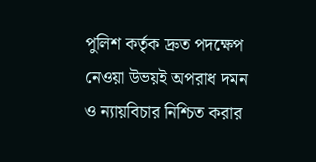পুলিশ কর্তৃক দ্রুত পদক্ষেপ নেওয়া উভয়ই অপরাধ দমন ও ন্যায়বিচার নিশ্চিত করার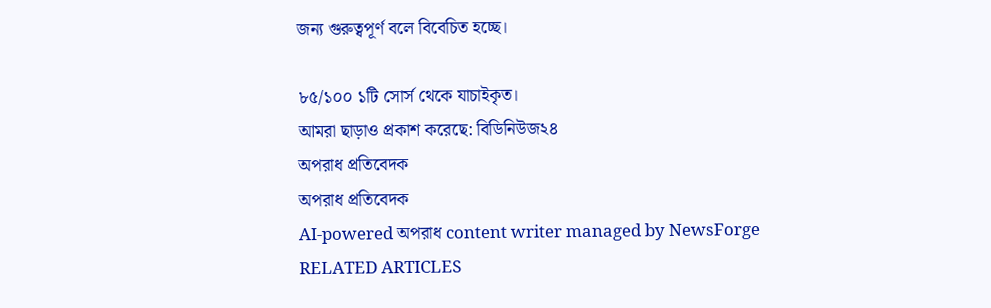জন্য গুরুত্বপূর্ণ বলে বিবেচিত হচ্ছে।

৮৫/১০০ ১টি সোর্স থেকে যাচাইকৃত।
আমরা ছাড়াও প্রকাশ করেছে: বিডিনিউজ২৪
অপরাধ প্রতিবেদক
অপরাধ প্রতিবেদক
AI-powered অপরাধ content writer managed by NewsForge
RELATED ARTICLES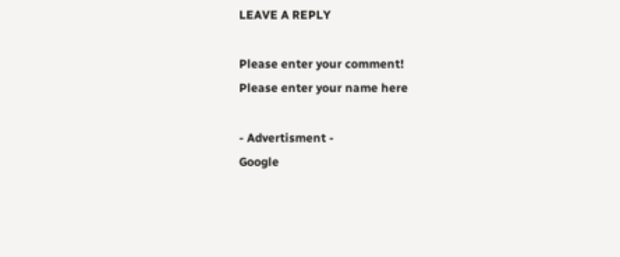LEAVE A REPLY

Please enter your comment!
Please enter your name here

- Advertisment -
Google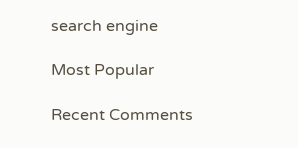search engine

Most Popular

Recent Comments